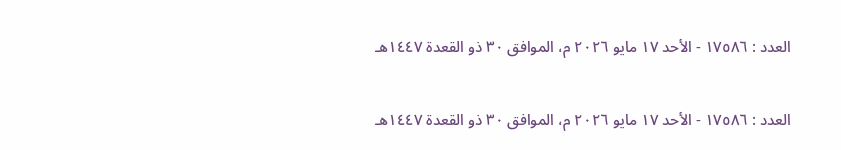العدد : ١٧٥٨٦ - الأحد ١٧ مايو ٢٠٢٦ م، الموافق ٣٠ ذو القعدة ١٤٤٧هـ

العدد : ١٧٥٨٦ - الأحد ١٧ مايو ٢٠٢٦ م، الموافق ٣٠ ذو القعدة ١٤٤٧هـ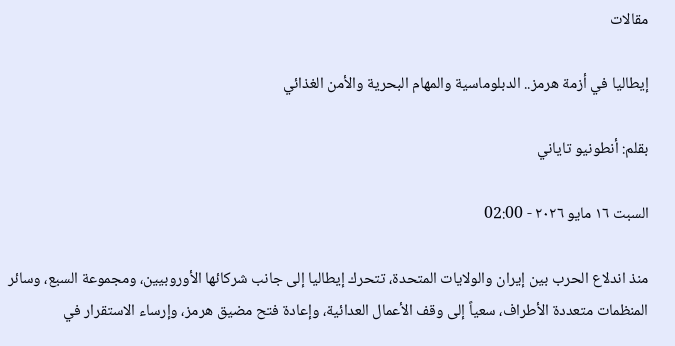مقالات

إيطاليا في أزمة هرمز.. الدبلوماسية والمهام البحرية والأمن الغذائي

بقلم: أنطونيو تاياني

السبت ١٦ مايو ٢٠٢٦ - 02:00

منذ اندلاع الحرب بين إيران والولايات المتحدة، تتحرك إيطاليا إلى جانب شركائها الأوروبيين، ومجموعة السبع، وسائر المنظمات متعددة الأطراف، سعياً إلى وقف الأعمال العدائية، وإعادة فتح مضيق هرمز، وإرساء الاستقرار في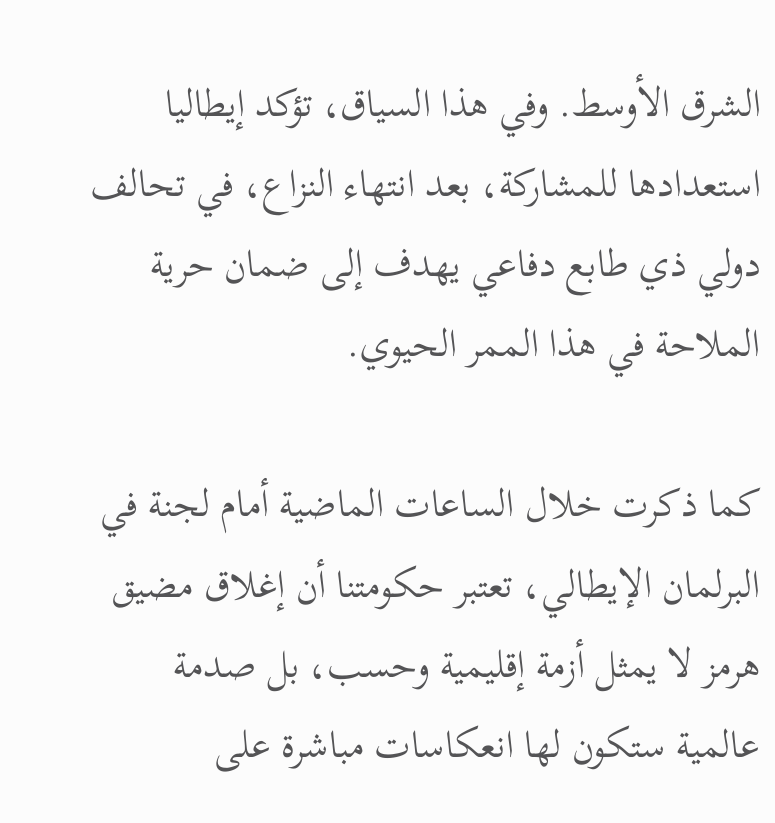الشرق الأوسط. وفي هذا السياق، تؤكد إيطاليا استعدادها للمشاركة، بعد انتهاء النزاع، في تحالف دولي ذي طابع دفاعي يهدف إلى ضمان حرية الملاحة في هذا الممر الحيوي.

كما ذكرت خلال الساعات الماضية أمام لجنة في البرلمان الإيطالي، تعتبر حكومتنا أن إغلاق مضيق هرمز لا يمثل أزمة إقليمية وحسب، بل صدمة عالمية ستكون لها انعكاسات مباشرة على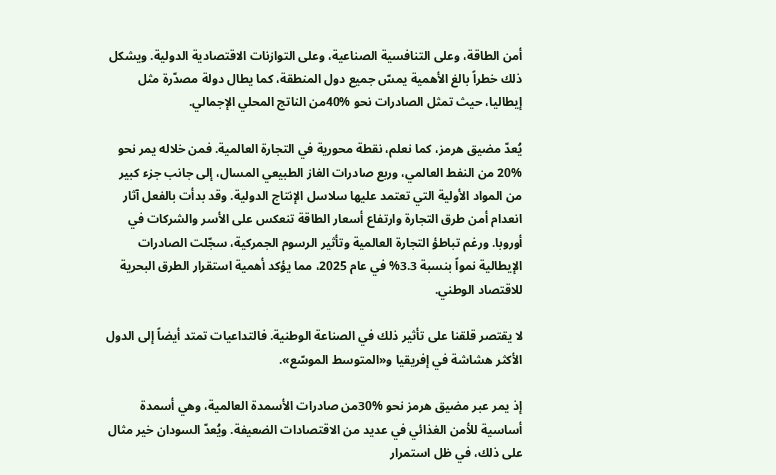أمن الطاقة، وعلى التنافسية الصناعية، وعلى التوازنات الاقتصادية الدولية. ويشكل ذلك خطراً بالغ الأهمية يمسّ جميع دول المنطقة، كما يطال دولة مصدّرة مثل إيطاليا، حيث تمثل الصادرات نحو %40من الناتج المحلي الإجمالي.

يُعدّ مضيق هرمز، كما نعلم، نقطة محورية في التجارة العالمية. فمن خلاله يمر نحو %20 من النفط العالمي، وربع صادرات الغاز الطبيعي المسال، إلى جانب جزء كبير من المواد الأولية التي تعتمد عليها سلاسل الإنتاج الدولية. وقد بدأت بالفعل آثار انعدام أمن طرق التجارة وارتفاع أسعار الطاقة تنعكس على الأسر والشركات في أوروبا. ورغم تباطؤ التجارة العالمية وتأثير الرسوم الجمركية، سجّلت الصادرات الإيطالية نمواً بنسبة 3.3% في عام 2025، مما يؤكد أهمية استقرار الطرق البحرية للاقتصاد الوطني.

لا يقتصر قلقنا على تأثير ذلك في الصناعة الوطنية. فالتداعيات تمتد أيضاً إلى الدول الأكثر هشاشة في إفريقيا و«المتوسط الموسّع».

إذ يمر عبر مضيق هرمز نحو %30من صادرات الأسمدة العالمية، وهي أسمدة أساسية للأمن الغذائي في عديد من الاقتصادات الضعيفة. ويُعدّ السودان خير مثال على ذلك، في ظل استمرار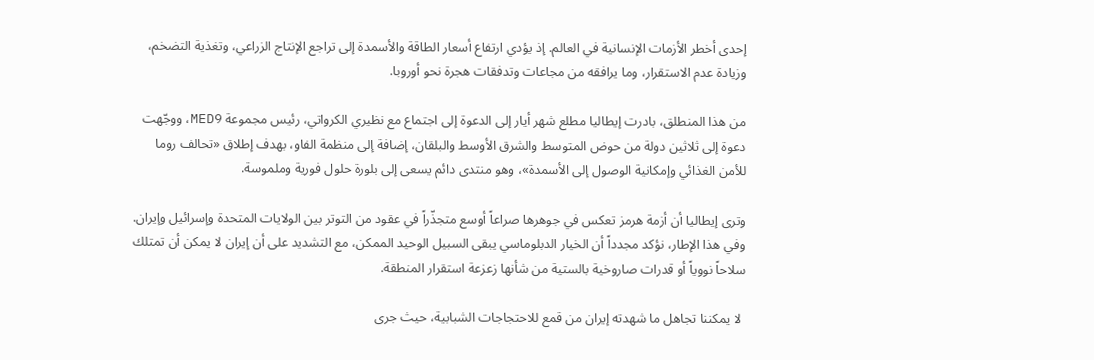إحدى أخطر الأزمات الإنسانية في العالم. إذ يؤدي ارتفاع أسعار الطاقة والأسمدة إلى تراجع الإنتاج الزراعي، وتغذية التضخم، وزيادة عدم الاستقرار، وما يرافقه من مجاعات وتدفقات هجرة نحو أوروبا.

من هذا المنطلق، بادرت إيطاليا مطلع شهر أيار إلى الدعوة إلى اجتماع مع نظيري الكرواتي، رئيس مجموعة MED9، ووجّهت دعوة إلى ثلاثين دولة من حوض المتوسط والشرق الأوسط والبلقان، إضافة إلى منظمة الفاو، بهدف إطلاق «تحالف روما للأمن الغذائي وإمكانية الوصول إلى الأسمدة»، وهو منتدى دائم يسعى إلى بلورة حلول فورية وملموسة.

وترى إيطاليا أن أزمة هرمز تعكس في جوهرها صراعاً أوسع متجذّراً في عقود من التوتر بين الولايات المتحدة وإسرائيل وإيران. وفي هذا الإطار، نؤكد مجدداً أن الخيار الدبلوماسي يبقى السبيل الوحيد الممكن، مع التشديد على أن إيران لا يمكن أن تمتلك سلاحاً نووياً أو قدرات صاروخية بالستية من شأنها زعزعة استقرار المنطقة.

 لا يمكننا تجاهل ما شهدته إيران من قمع للاحتجاجات الشبابية، حيث جرى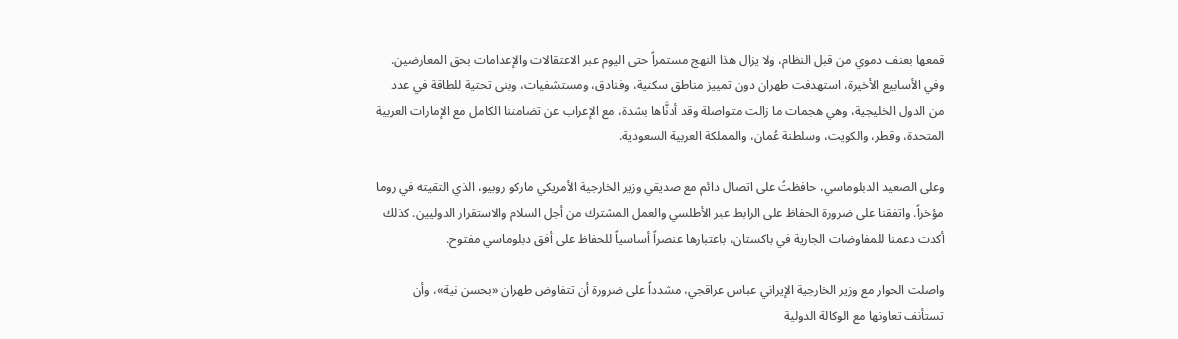قمعها بعنف دموي من قبل النظام، ولا يزال هذا النهج مستمراً حتى اليوم عبر الاعتقالات والإعدامات بحق المعارضين. وفي الأسابيع الأخيرة، استهدفت طهران دون تمييز مناطق سكنية، وفنادق، ومستشفيات، وبنى تحتية للطاقة في عدد من الدول الخليجية، وهي هجمات ما زالت متواصلة وقد أدنَّاها بشدة، مع الإعراب عن تضامننا الكامل مع الإمارات العربية المتحدة، وقطر، والكويت، وسلطنة عُمان، والمملكة العربية السعودية.

وعلى الصعيد الدبلوماسي، حافظتُ على اتصال دائم مع صديقي وزير الخارجية الأمريكي ماركو روبيو، الذي التقيته في روما مؤخراً. واتفقنا على ضرورة الحفاظ على الرابط عبر الأطلسي والعمل المشترك من أجل السلام والاستقرار الدوليين. كذلك أكدت دعمنا للمفاوضات الجارية في باكستان، باعتبارها عنصراً أساسياً للحفاظ على أفق دبلوماسي مفتوح.

واصلت الحوار مع وزير الخارجية الإيراني عباس عراقجي، مشدداً على ضرورة أن تتفاوض طهران «بحسن نية»، وأن تستأنف تعاونها مع الوكالة الدولية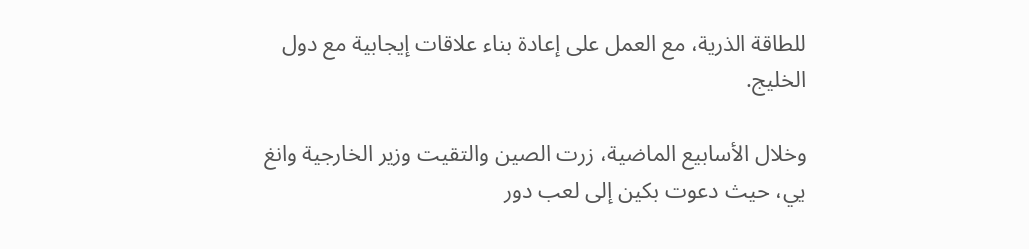للطاقة الذرية، مع العمل على إعادة بناء علاقات إيجابية مع دول الخليج.

وخلال الأسابيع الماضية، زرت الصين والتقيت وزير الخارجية وانغ يي، حيث دعوت بكين إلى لعب دور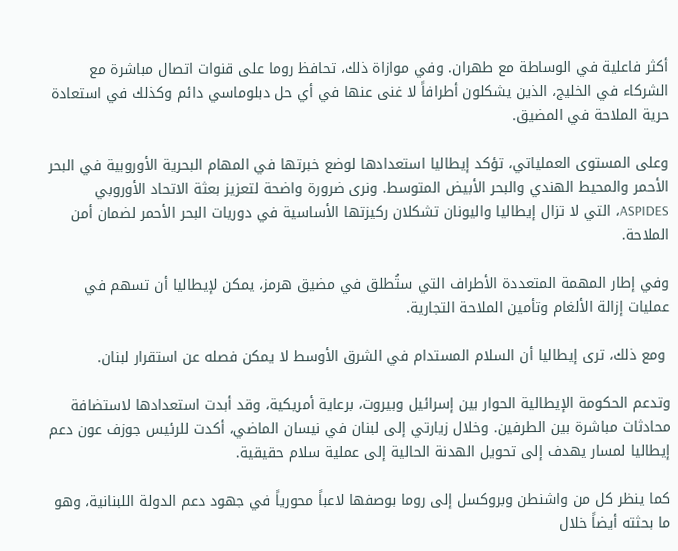أكثر فاعلية في الوساطة مع طهران. وفي موازاة ذلك، تحافظ روما على قنوات اتصال مباشرة مع الشركاء في الخليج، الذين يشكلون أطرافاً لا غنى عنها في أي حل دبلوماسي دائم وكذلك في استعادة حرية الملاحة في المضيق.

وعلى المستوى العملياتي، تؤكد إيطاليا استعدادها لوضع خبرتها في المهام البحرية الأوروبية في البحر الأحمر والمحيط الهندي والبحر الأبيض المتوسط. ونرى ضرورة واضحة لتعزيز بعثة الاتحاد الأوروبي ASPIDES، التي لا تزال إيطاليا واليونان تشكلان ركيزتها الأساسية في دوريات البحر الأحمر لضمان أمن الملاحة.

وفي إطار المهمة المتعددة الأطراف التي ستُطلق في مضيق هرمز، يمكن لإيطاليا أن تسهم في عمليات إزالة الألغام وتأمين الملاحة التجارية.

 ومع ذلك، ترى إيطاليا أن السلام المستدام في الشرق الأوسط لا يمكن فصله عن استقرار لبنان.

وتدعم الحكومة الإيطالية الحوار بين إسرائيل وبيروت، برعاية أمريكية، وقد أبدت استعدادها لاستضافة محادثات مباشرة بين الطرفين. وخلال زيارتي إلى لبنان في نيسان الماضي، أكدت للرئيس جوزف عون دعم إيطاليا لمسار يهدف إلى تحويل الهدنة الحالية إلى عملية سلام حقيقية.

كما ينظر كل من واشنطن وبروكسل إلى روما بوصفها لاعباً محورياً في جهود دعم الدولة اللبنانية، وهو ما بحثته أيضاً خلال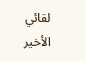لقائي الأخير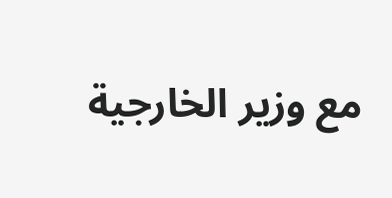مع وزير الخارجية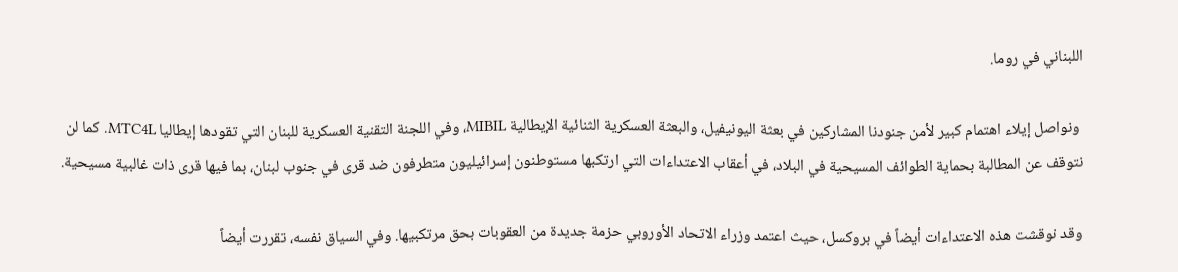اللبناني في روما.

 ونواصل إيلاء اهتمام كبير لأمن جنودنا المشاركين في بعثة اليونيفيل، والبعثة العسكرية الثنائية الإيطالية MIBIL، وفي اللجنة التقنية العسكرية للبنان التي تقودها إيطاليا MTC4L. كما لن نتوقف عن المطالبة بحماية الطوائف المسيحية في البلاد، في أعقاب الاعتداءات التي ارتكبها مستوطنون إسرائيليون متطرفون ضد قرى في جنوب لبنان، بما فيها قرى ذات غالبية مسيحية.

وقد نوقشت هذه الاعتداءات أيضاً في بروكسل، حيث اعتمد وزراء الاتحاد الأوروبي حزمة جديدة من العقوبات بحق مرتكبيها. وفي السياق نفسه، تقررت أيضاً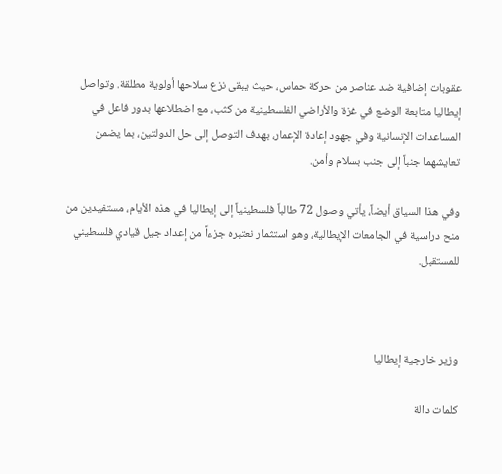عقوبات إضافية ضد عناصر من حركة حماس، حيث يبقى نزع سلاحها أولوية مطلقة. وتواصل إيطاليا متابعة الوضع في غزة والأراضي الفلسطينية من كثب، مع اضطلاعها بدور فاعل في المساعدات الإنسانية وفي جهود إعادة الإعمار، بهدف التوصل إلى حل الدولتين، بما يضمن تعايشهما جنباً إلى جنب بسلام وأمن.

وفي هذا السياق أيضاً، يأتي وصول 72 طالباً فلسطينياً إلى إيطاليا في هذه الأيام، مستفيدين من منح دراسية في الجامعات الإيطالية، وهو استثمار نعتبره جزءاً من إعداد جيل قيادي فلسطيني للمستقبل.



وزير خارجية إيطاليا

كلمات دالة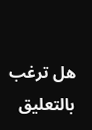هل ترغب بالتعليق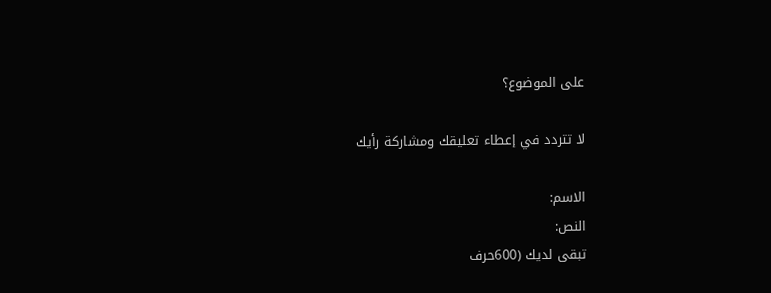على الموضوع؟

لا تتردد في إعطاء تعليقك ومشاركة رأيك

الاسم:
النص:
تبقى لديك (600حرف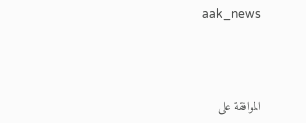aak_news



الموافقة على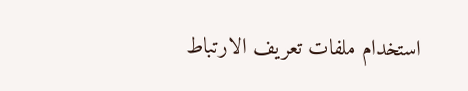استخدام ملفات تعريف الارتباط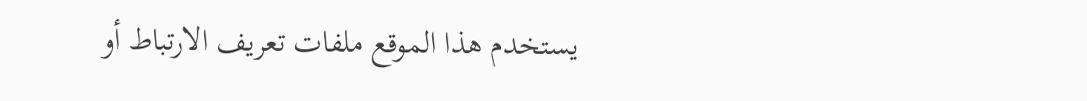يستخدم هذا الموقع ملفات تعريف الارتباط أو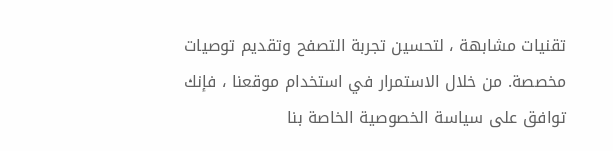تقنيات مشابهة ، لتحسين تجربة التصفح وتقديم توصيات مخصصة. من خلال الاستمرار في استخدام موقعنا ، فإنك توافق على سياسة الخصوصية الخاصة بنا